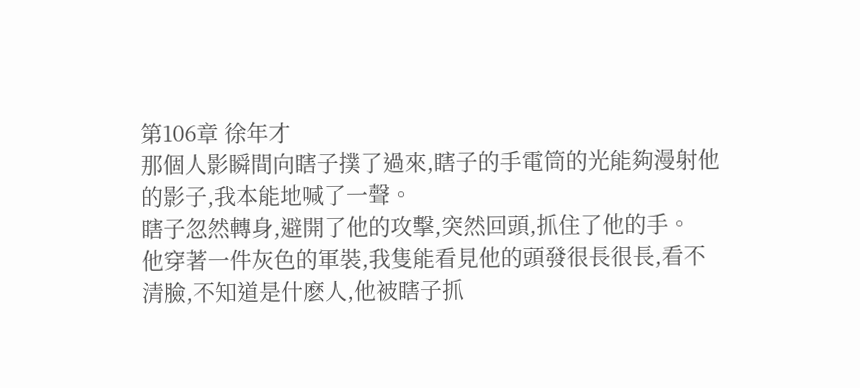第106章 徐年才
那個人影瞬間向瞎子撲了過來,瞎子的手電筒的光能夠漫射他的影子,我本能地喊了一聲。
瞎子忽然轉身,避開了他的攻擊,突然回頭,抓住了他的手。
他穿著一件灰色的軍裝,我隻能看見他的頭發很長很長,看不清臉,不知道是什麽人,他被瞎子抓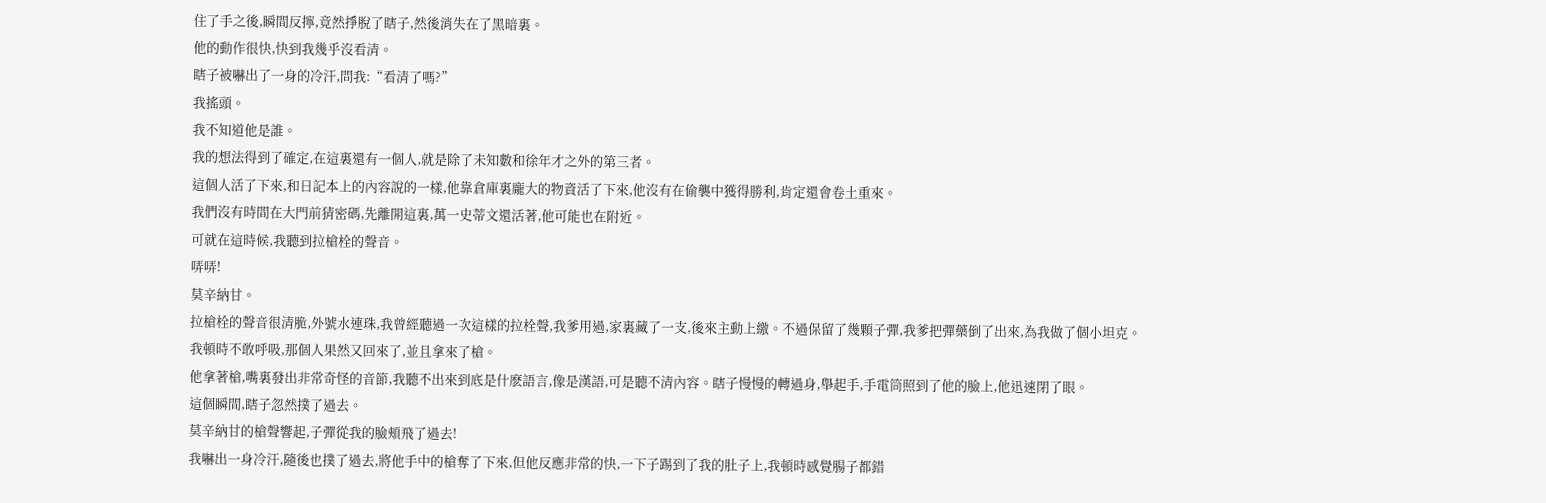住了手之後,瞬間反擰,竟然掙脫了瞎子,然後消失在了黑暗裏。
他的動作很快,快到我幾乎沒看清。
瞎子被嚇出了一身的冷汗,問我:“看清了嗎?”
我搖頭。
我不知道他是誰。
我的想法得到了確定,在這裏還有一個人,就是除了未知數和徐年才之外的第三者。
這個人活了下來,和日記本上的內容說的一樣,他靠倉庫裏龐大的物資活了下來,他沒有在偷襲中獲得勝利,肯定還會卷土重來。
我們沒有時間在大門前猜密碼,先離開這裏,萬一史蒂文還活著,他可能也在附近。
可就在這時候,我聽到拉槍栓的聲音。
哢哢!
莫辛納甘。
拉槍栓的聲音很清脆,外號水連珠,我曾經聽過一次這樣的拉栓聲,我爹用過,家裏藏了一支,後來主動上繳。不過保留了幾顆子彈,我爹把彈藥倒了出來,為我做了個小坦克。
我頓時不敢呼吸,那個人果然又回來了,並且拿來了槍。
他拿著槍,嘴裏發出非常奇怪的音節,我聽不出來到底是什麽語言,像是漢語,可是聽不清內容。瞎子慢慢的轉過身,舉起手,手電筒照到了他的臉上,他迅速閉了眼。
這個瞬間,瞎子忽然撲了過去。
莫辛納甘的槍聲響起,子彈從我的臉頰飛了過去!
我嚇出一身冷汗,隨後也撲了過去,將他手中的槍奪了下來,但他反應非常的快,一下子踢到了我的肚子上,我頓時感覺腸子都錯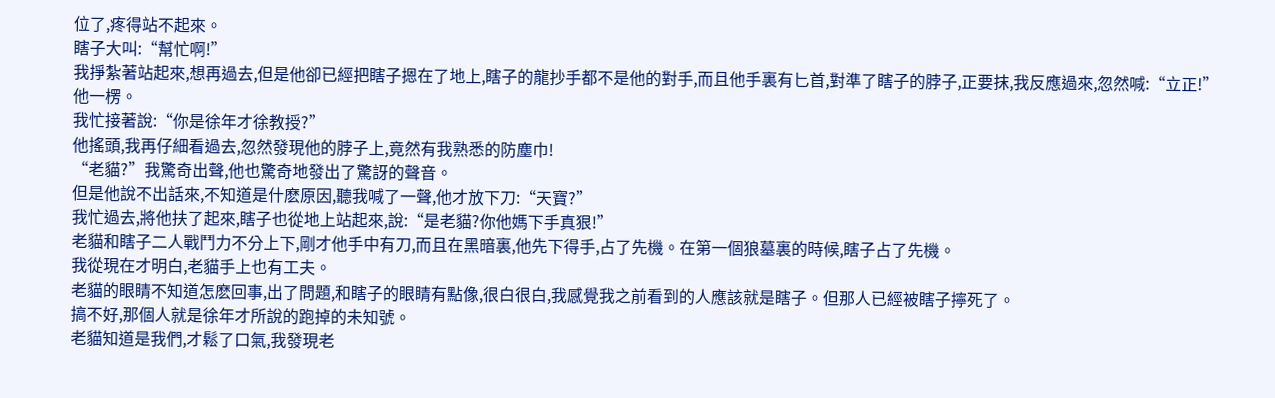位了,疼得站不起來。
瞎子大叫:“幫忙啊!”
我掙紮著站起來,想再過去,但是他卻已經把瞎子摁在了地上,瞎子的龍抄手都不是他的對手,而且他手裏有匕首,對準了瞎子的脖子,正要抹,我反應過來,忽然喊:“立正!”
他一楞。
我忙接著說:“你是徐年才徐教授?”
他搖頭,我再仔細看過去,忽然發現他的脖子上,竟然有我熟悉的防塵巾!
“老貓?”我驚奇出聲,他也驚奇地發出了驚訝的聲音。
但是他說不出話來,不知道是什麽原因,聽我喊了一聲,他才放下刀:“天寶?”
我忙過去,將他扶了起來,瞎子也從地上站起來,說:“是老貓?你他媽下手真狠!”
老貓和瞎子二人戰鬥力不分上下,剛才他手中有刀,而且在黑暗裏,他先下得手,占了先機。在第一個狼墓裏的時候,瞎子占了先機。
我從現在才明白,老貓手上也有工夫。
老貓的眼睛不知道怎麽回事,出了問題,和瞎子的眼睛有點像,很白很白,我感覺我之前看到的人應該就是瞎子。但那人已經被瞎子擰死了。
搞不好,那個人就是徐年才所說的跑掉的未知號。
老貓知道是我們,才鬆了口氣,我發現老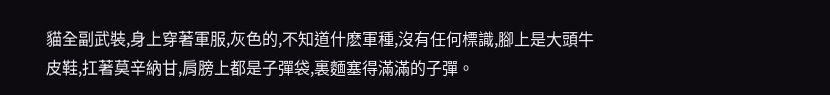貓全副武裝,身上穿著軍服,灰色的,不知道什麽軍種,沒有任何標識,腳上是大頭牛皮鞋,扛著莫辛納甘,肩膀上都是子彈袋,裏麵塞得滿滿的子彈。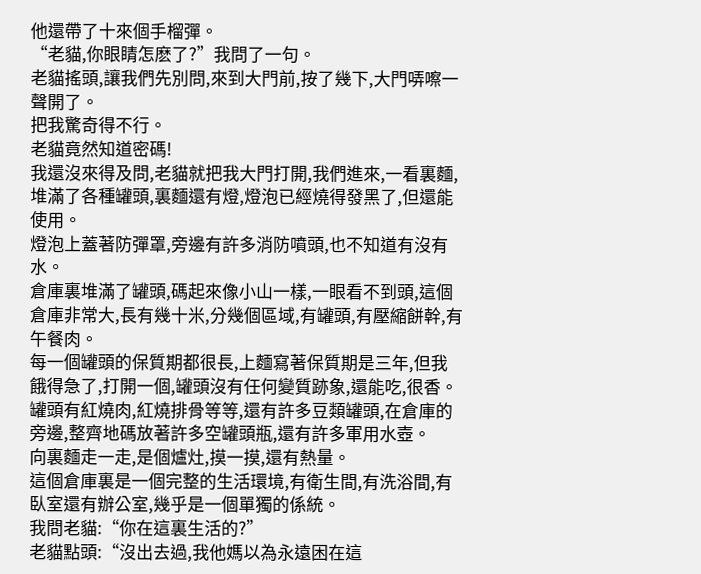他還帶了十來個手榴彈。
“老貓,你眼睛怎麽了?”我問了一句。
老貓搖頭,讓我們先別問,來到大門前,按了幾下,大門哢嚓一聲開了。
把我驚奇得不行。
老貓竟然知道密碼!
我還沒來得及問,老貓就把我大門打開,我們進來,一看裏麵,堆滿了各種罐頭,裏麵還有燈,燈泡已經燒得發黑了,但還能使用。
燈泡上蓋著防彈罩,旁邊有許多消防噴頭,也不知道有沒有水。
倉庫裏堆滿了罐頭,碼起來像小山一樣,一眼看不到頭,這個倉庫非常大,長有幾十米,分幾個區域,有罐頭,有壓縮餅幹,有午餐肉。
每一個罐頭的保質期都很長,上麵寫著保質期是三年,但我餓得急了,打開一個,罐頭沒有任何變質跡象,還能吃,很香。
罐頭有紅燒肉,紅燒排骨等等,還有許多豆類罐頭,在倉庫的旁邊,整齊地碼放著許多空罐頭瓶,還有許多軍用水壺。
向裏麵走一走,是個爐灶,摸一摸,還有熱量。
這個倉庫裏是一個完整的生活環境,有衛生間,有洗浴間,有臥室還有辦公室,幾乎是一個單獨的係統。
我問老貓:“你在這裏生活的?”
老貓點頭:“沒出去過,我他媽以為永遠困在這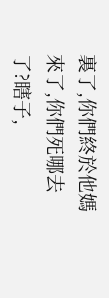裏了,你們終於他媽來了,你們死哪去了?瞎子,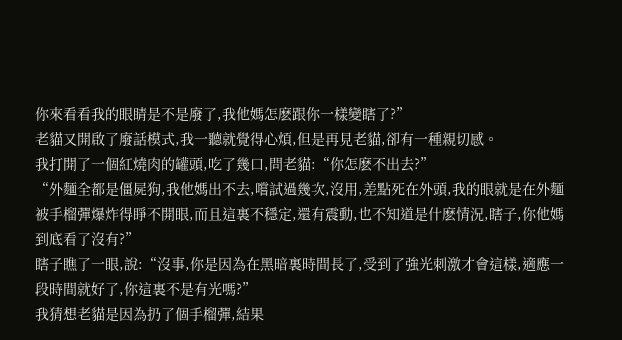你來看看我的眼睛是不是廢了,我他媽怎麽跟你一樣變瞎了?”
老貓又開啟了廢話模式,我一聽就覺得心煩,但是再見老貓,卻有一種親切感。
我打開了一個紅燒肉的罐頭,吃了幾口,問老貓:“你怎麽不出去?”
“外麵全都是僵屍狗,我他媽出不去,嚐試過幾次,沒用,差點死在外頭,我的眼就是在外麵被手榴彈爆炸得睜不開眼,而且這裏不穩定,還有震動,也不知道是什麽情況,瞎子,你他媽到底看了沒有?”
瞎子瞧了一眼,說:“沒事,你是因為在黑暗裏時間長了,受到了強光刺激才會這樣,適應一段時間就好了,你這裏不是有光嗎?”
我猜想老貓是因為扔了個手榴彈,結果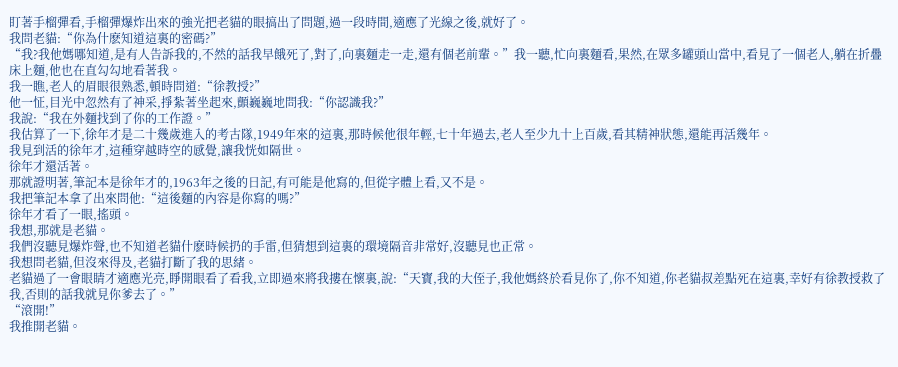盯著手榴彈看,手榴彈爆炸出來的強光把老貓的眼搞出了問題,過一段時間,適應了光線之後,就好了。
我問老貓:“你為什麽知道這裏的密碼?”
“我?我他媽哪知道,是有人告訴我的,不然的話我早餓死了,對了,向裏麵走一走,還有個老前輩。”我一聽,忙向裏麵看,果然,在眾多罐頭山當中,看見了一個老人,躺在折疊床上麵,他也在直勾勾地看著我。
我一瞧,老人的眉眼很熟悉,頓時問道:“徐教授?”
他一怔,目光中忽然有了神采,掙紮著坐起來,顫巍巍地問我:“你認識我?”
我說:“我在外麵找到了你的工作證。”
我估算了一下,徐年才是二十幾歲進入的考古隊,1949年來的這裏,那時候他很年輕,七十年過去,老人至少九十上百歲,看其精神狀態,還能再活幾年。
我見到活的徐年才,這種穿越時空的感覺,讓我恍如隔世。
徐年才還活著。
那就證明著,筆記本是徐年才的,1963年之後的日記,有可能是他寫的,但從字體上看,又不是。
我把筆記本拿了出來問他:“這後麵的內容是你寫的嗎?”
徐年才看了一眼,搖頭。
我想,那就是老貓。
我們沒聽見爆炸聲,也不知道老貓什麽時候扔的手雷,但猜想到這裏的環境隔音非常好,沒聽見也正常。
我想問老貓,但沒來得及,老貓打斷了我的思緒。
老貓過了一會眼睛才適應光亮,睜開眼看了看我,立即過來將我摟在懷裏,說:“天寶,我的大侄子,我他媽終於看見你了,你不知道,你老貓叔差點死在這裏,幸好有徐教授救了我,否則的話我就見你爹去了。”
“滾開!”
我推開老貓。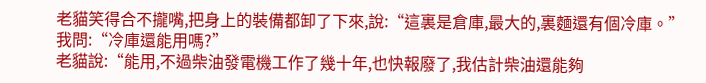老貓笑得合不攏嘴,把身上的裝備都卸了下來,說:“這裏是倉庫,最大的,裏麵還有個冷庫。”
我問:“冷庫還能用嗎?”
老貓說:“能用,不過柴油發電機工作了幾十年,也快報廢了,我估計柴油還能夠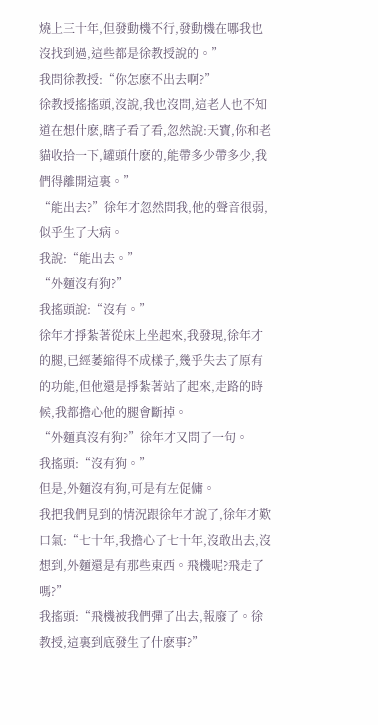燒上三十年,但發動機不行,發動機在哪我也沒找到過,這些都是徐教授說的。”
我問徐教授:“你怎麽不出去啊?”
徐教授搖搖頭,沒說,我也沒問,這老人也不知道在想什麽,瞎子看了看,忽然說:天寶,你和老貓收拾一下,罐頭什麽的,能帶多少帶多少,我們得離開這裏。”
“能出去?”徐年才忽然問我,他的聲音很弱,似乎生了大病。
我說:“能出去。”
“外麵沒有狗?”
我搖頭說:“沒有。”
徐年才掙紮著從床上坐起來,我發現,徐年才的腿,已經萎縮得不成樣子,幾乎失去了原有的功能,但他還是掙紮著站了起來,走路的時候,我都擔心他的腿會斷掉。
“外麵真沒有狗?”徐年才又問了一句。
我搖頭:“沒有狗。”
但是,外麵沒有狗,可是有左促傭。
我把我們見到的情況跟徐年才說了,徐年才歎口氣:“七十年,我擔心了七十年,沒敢出去,沒想到,外麵還是有那些東西。飛機呢?飛走了嗎?”
我搖頭:“飛機被我們彈了出去,報廢了。徐教授,這裏到底發生了什麽事?”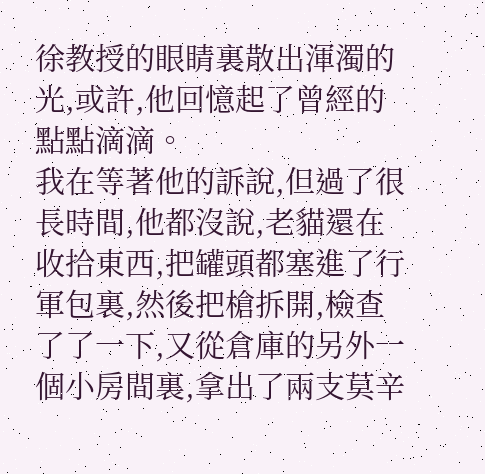徐教授的眼睛裏散出渾濁的光,或許,他回憶起了曾經的點點滴滴。
我在等著他的訴說,但過了很長時間,他都沒說,老貓還在收拾東西,把罐頭都塞進了行軍包裏,然後把槍拆開,檢查了了一下,又從倉庫的另外一個小房間裏,拿出了兩支莫辛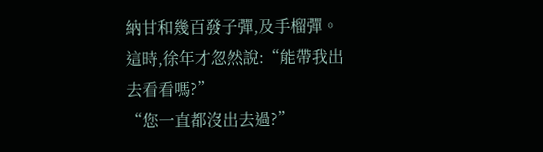納甘和幾百發子彈,及手榴彈。
這時,徐年才忽然說:“能帶我出去看看嗎?”
“您一直都沒出去過?”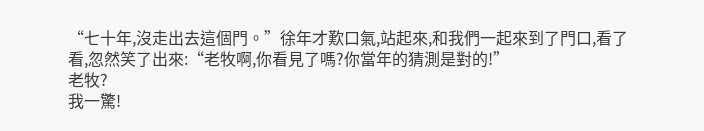“七十年,沒走出去這個門。”徐年才歎口氣,站起來,和我們一起來到了門口,看了看,忽然笑了出來:“老牧啊,你看見了嗎?你當年的猜測是對的!”
老牧?
我一驚!